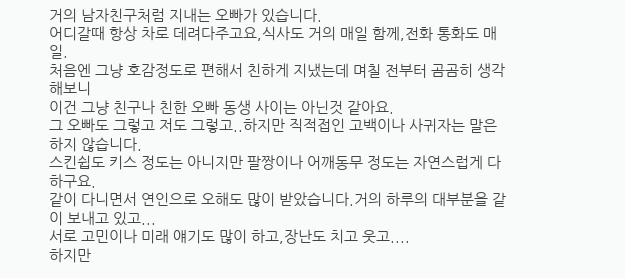거의 남자친구처럼 지내는 오빠가 있습니다.
어디갈때 항상 차로 데려다주고요,식사도 거의 매일 함께,전화 통화도 매일.
처음엔 그냥 호감정도로 편해서 친하게 지냈는데 며칠 전부터 곰곰히 생각해보니
이건 그냥 친구나 친한 오빠 동생 사이는 아닌것 같아요.
그 오빠도 그렇고 저도 그렇고..하지만 직적접인 고백이나 사귀자는 말은 하지 않습니다.
스킨쉽도 키스 정도는 아니지만 팔짱이나 어깨동무 정도는 자연스럽게 다 하구요.
같이 다니면서 연인으로 오해도 많이 받았습니다.거의 하루의 대부분을 같이 보내고 있고...
서로 고민이나 미래 얘기도 많이 하고,장난도 치고 웃고....
하지만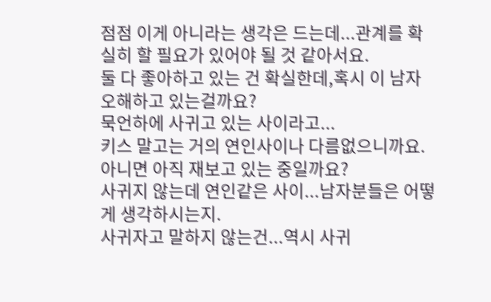점점 이게 아니라는 생각은 드는데...관계를 확실히 할 필요가 있어야 될 것 같아서요.
둘 다 좋아하고 있는 건 확실한데,혹시 이 남자 오해하고 있는걸까요?
묵언하에 사귀고 있는 사이라고...
키스 말고는 거의 연인사이나 다름없으니까요.
아니면 아직 재보고 있는 중일까요?
사귀지 않는데 연인같은 사이...남자분들은 어떻게 생각하시는지.
사귀자고 말하지 않는건...역시 사귀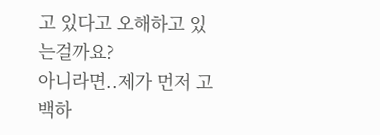고 있다고 오해하고 있는걸까요?
아니라면..제가 먼저 고백하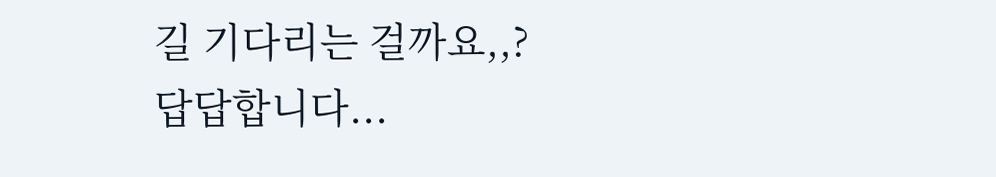길 기다리는 걸까요,,?
답답합니다...